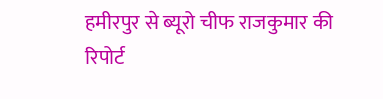हमीरपुर से ब्यूरो चीफ राजकुमार की रिपोर्ट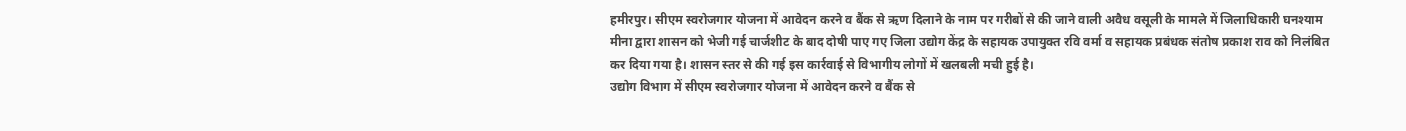हमीरपुर। सीएम स्वरोजगार योजना में आवेदन करने व बैंक से ऋण दिलाने के नाम पर गरीबों से की जाने वाली अवैध वसूली के मामले में जिलाधिकारी घनश्याम मीना द्वारा शासन को भेजी गई चार्जशीट के बाद दोषी पाए गए जिला उद्योग केंद्र के सहायक उपायुक्त रवि वर्मा व सहायक प्रबंधक संतोष प्रकाश राव को निलंबित कर दिया गया है। शासन स्तर से की गई इस कार्रवाई से विभागीय लोगों में खलबली मची हुई है।
उद्योग विभाग में सीएम स्वरोजगार योजना में आवेदन करने व बैंक से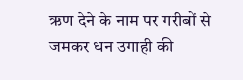ऋण देने के नाम पर गरीबों से जमकर धन उगाही की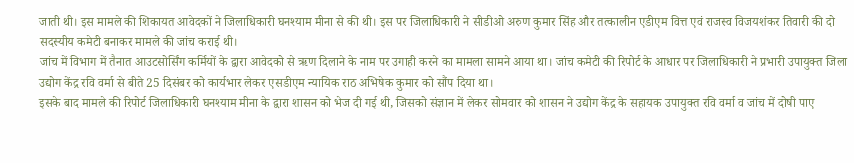जाती थी। इस मामले की शिकायत आवेदकों ने जिलाधिकारी घनश्याम मीना से की थी। इस पर जिलाधिकारी ने सीडीओ अरुण कुमार सिंह और तत्कालीन एडीएम वित्त एवं राजस्व विजयशंकर तिवारी की दो सदस्यीय कमेटी बनाकर मामले की जांच कराई थी।
जांच में विभाग में तैनात आउटसोर्सिंग कर्मियों के द्वारा आवेदको से ऋण दिलाने के नाम पर उगाही करने का मामला सामने आया था। जांच कमेटी की रिपोर्ट के आधार पर जिलाधिकारी ने प्रभारी उपायुक्त जिला उद्योग केंद्र रवि वर्मा से बीते 25 दिसंबर को कार्यभार लेकर एसडीएम न्यायिक राठ अभिषेक कुमार को सौंप दिया था।
इसके बाद मामले की रिपोर्ट जिलाधिकारी घनश्याम मीना के द्वारा शासन को भेज दी गई थी, जिसको संज्ञान में लेकर सोमवार को शासन ने उद्योग केंद्र के सहायक उपायुक्त रवि वर्मा व जांच में दोषी पाए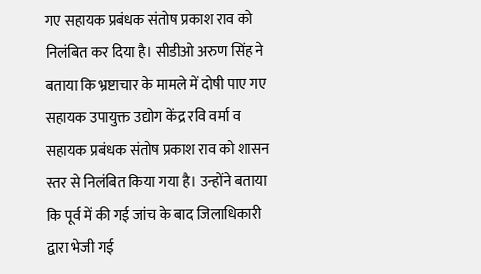गए सहायक प्रबंधक संतोष प्रकाश राव को निलंबित कर दिया है। सीडीओ अरुण सिंह ने बताया कि भ्रष्टाचार के मामले में दोषी पाए गए सहायक उपायुक्त उद्योग केंद्र रवि वर्मा व सहायक प्रबंधक संतोष प्रकाश राव को शासन स्तर से निलंबित किया गया है। उन्होंने बताया कि पूर्व में की गई जांच के बाद जिलाधिकारी द्वारा भेजी गई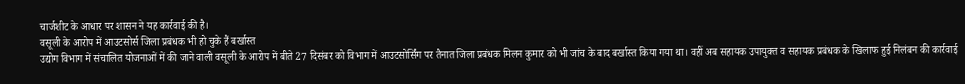चार्जशीट के आधार पर शासन ने यह कार्रवाई की है।
वसूली के आरोप में आउटसोर्स जिला प्रबंधक भी हो चुके हैं बर्खास्त
उद्योग विभाग में संचालित योजनाओं में की जाने वाली वसूली के आरोप में बीते 27 दिसंबर को विभाग में आउटसोर्सिंग पर तैनात जिला प्रबंधक मिलन कुमार को भी जांच के बाद बर्खास्त किया गया था। वहीं अब सहायक उपायुक्त व सहायक प्रबंधक के खिलाफ हुई निलंबन की कार्रवाई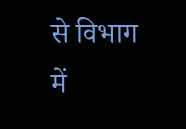से विभाग में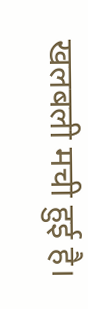खलबली मची हुई है।